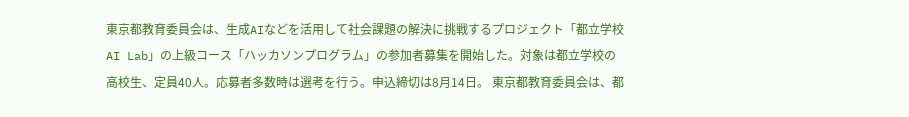東京都教育委員会は、生成AIなどを活用して社会課題の解決に挑戦するプロジェクト「都立学校AI Lab」の上級コース「ハッカソンプログラム」の参加者募集を開始した。対象は都立学校の高校生、定員40人。応募者多数時は選考を行う。申込締切は8月14日。 東京都教育委員会は、都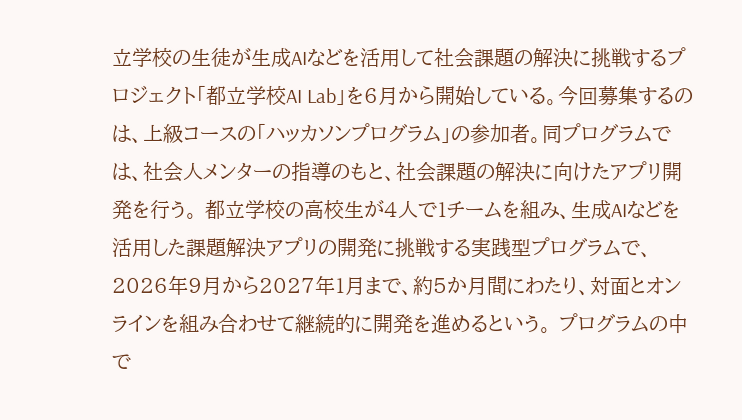立学校の生徒が生成AIなどを活用して社会課題の解決に挑戦するプロジェクト「都立学校AI Lab」を6月から開始している。今回募集するのは、上級コースの「ハッカソンプログラム」の参加者。同プログラムでは、社会人メンターの指導のもと、社会課題の解決に向けたアプリ開発を行う。 都立学校の高校生が4人で1チームを組み、生成AIなどを活用した課題解決アプリの開発に挑戦する実践型プログラムで、2026年9月から2027年1月まで、約5か月間にわたり、対面とオンラインを組み合わせて継続的に開発を進めるという。 プログラムの中で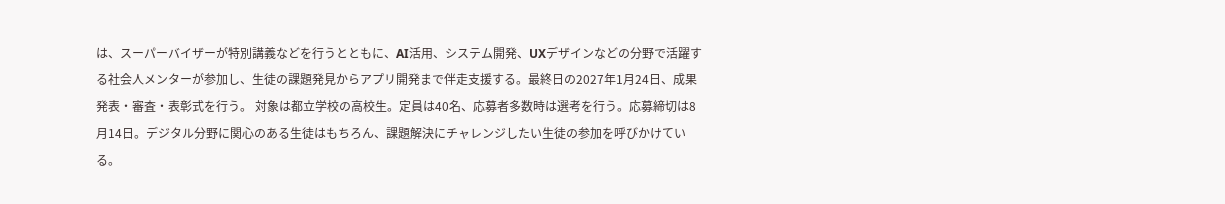は、スーパーバイザーが特別講義などを行うとともに、AI活用、システム開発、UXデザインなどの分野で活躍する社会人メンターが参加し、生徒の課題発見からアプリ開発まで伴走支援する。最終日の2027年1月24日、成果発表・審査・表彰式を行う。 対象は都立学校の高校生。定員は40名、応募者多数時は選考を行う。応募締切は8月14日。デジタル分野に関心のある生徒はもちろん、課題解決にチャレンジしたい生徒の参加を呼びかけている。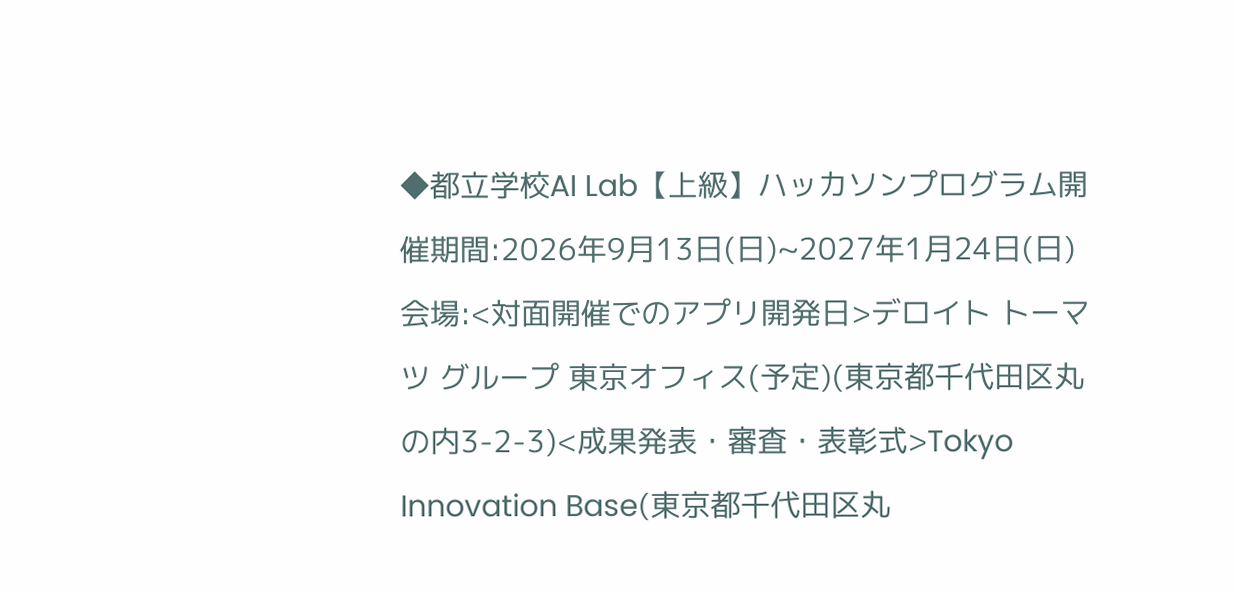◆都立学校AI Lab【上級】ハッカソンプログラム開催期間:2026年9月13日(日)~2027年1月24日(日)会場:<対面開催でのアプリ開発日>デロイト トーマツ グループ 東京オフィス(予定)(東京都千代田区丸の内3-2-3)<成果発表・審査・表彰式>Tokyo Innovation Base(東京都千代田区丸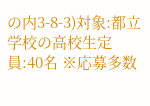の内3-8-3)対象:都立学校の高校生定員:40名 ※応募多数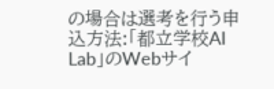の場合は選考を行う申込方法:「都立学校AI Lab」のWebサイ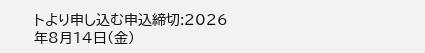トより申し込む申込締切:2026年8月14日(金)